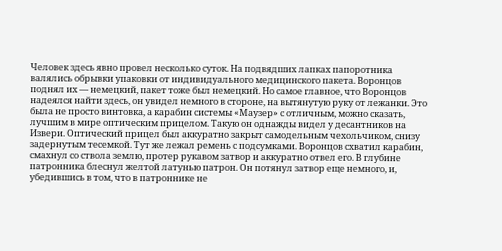Человек здесь явно провел несколько суток. На подвядших лапках папоротника валялись обрывки упаковки от индивидуального медицинского пакета. Воронцов поднял их — немецкий, пакет тоже был немецкий. Но самое главное, что Воронцов надеялся найти здесь, он увидел немного в стороне, на вытянутую руку от лежанки. Это была не просто винтовка, а карабин системы «Маузер» с отличным, можно сказать, лучшим в мире оптическим прицелом. Такую он однажды видел у десантников на Извери. Оптический прицел был аккуратно закрыт самодельным чехольчиком, снизу задернутым тесемкой. Тут же лежал ремень с подсумками. Воронцов схватил карабин, смахнул со ствола землю, протер рукавом затвор и аккуратно отвел его. В глубине патронника блеснул желтой латунью патрон. Он потянул затвор еще немного, и, убедившись в том, что в патроннике не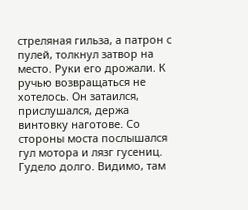стреляная гильза, а патрон с пулей, толкнул затвор на место. Руки его дрожали. К ручью возвращаться не хотелось. Он затаился, прислушался, держа винтовку наготове. Со стороны моста послышался гул мотора и лязг гусениц. Гудело долго. Видимо, там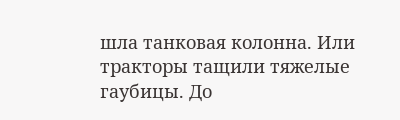шла танковая колонна. Или тракторы тащили тяжелые гаубицы. До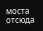моста отсюда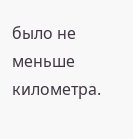было не меньше километра.